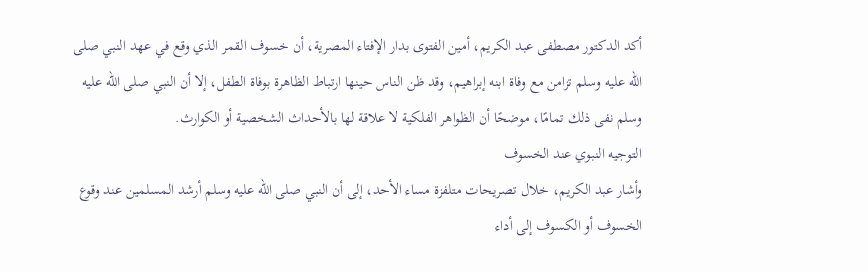أكد الدكتور مصطفى عبد الكريم، أمين الفتوى بدار الإفتاء المصرية، أن خسوف القمر الذي وقع في عهد النبي صلى الله عليه وسلم تزامن مع وفاة ابنه إبراهيم، وقد ظن الناس حينها ارتباط الظاهرة بوفاة الطفل، إلا أن النبي صلى الله عليه وسلم نفى ذلك تمامًا، موضحًا أن الظواهر الفلكية لا علاقة لها بالأحداث الشخصية أو الكوارث.
التوجيه النبوي عند الخسوف
وأشار عبد الكريم، خلال تصريحات متلفزة مساء الأحد، إلى أن النبي صلى الله عليه وسلم أرشد المسلمين عند وقوع الخسوف أو الكسوف إلى أداء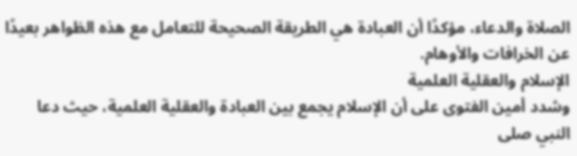الصلاة والدعاء، مؤكدًا أن العبادة هي الطريقة الصحيحة للتعامل مع هذه الظواهر بعيدًا عن الخرافات والأوهام.
الإسلام والعقلية العلمية
وشدد أمين الفتوى على أن الإسلام يجمع بين العبادة والعقلية العلمية، حيث دعا النبي صلى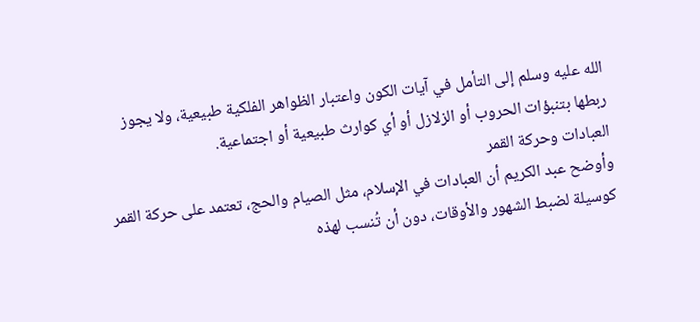الله عليه وسلم إلى التأمل في آيات الكون واعتبار الظواهر الفلكية طبيعية، ولا يجوز ربطها بتنبؤات الحروب أو الزلازل أو أي كوارث طبيعية أو اجتماعية.
العبادات وحركة القمر
وأوضح عبد الكريم أن العبادات في الإسلام، مثل الصيام والحج، تعتمد على حركة القمر كوسيلة لضبط الشهور والأوقات، دون أن تُنسب لهذه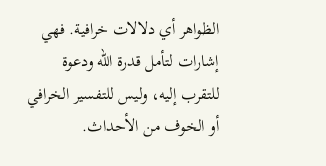الظواهر أي دلالات خرافية. فهي إشارات لتأمل قدرة الله ودعوة للتقرب إليه، وليس للتفسير الخرافي أو الخوف من الأحداث.